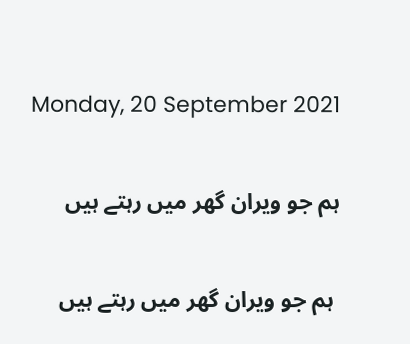Monday, 20 September 2021

ہم جو ویران گھر میں رہتے ہیں

 ہم جو ویران گھر میں رہتے ہیں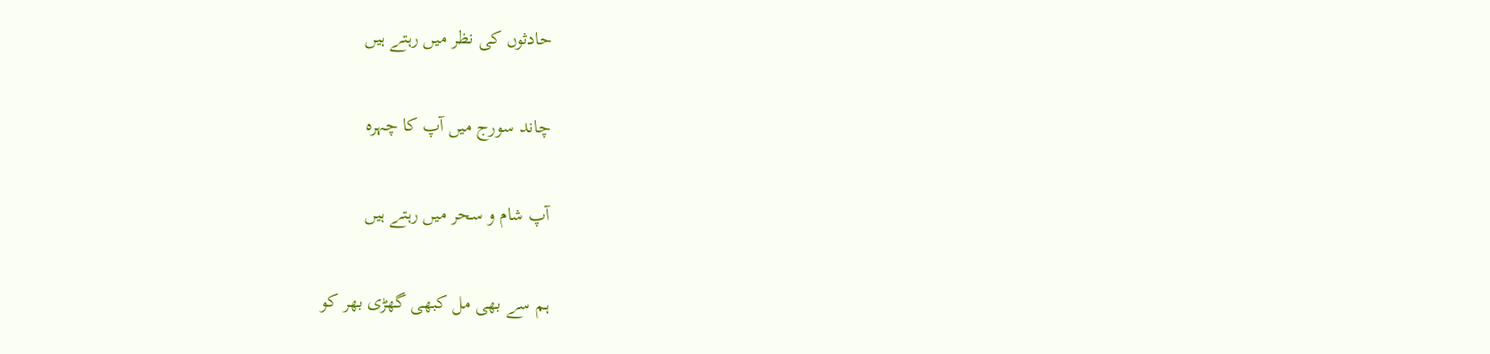حادثوں کی نظر میں رہتے ہیں

چاند سورج میں آپ کا چہرہ

آپ شام و سحر میں رہتے ہیں

ہم سے بھی مل کبھی گھڑی بھر کو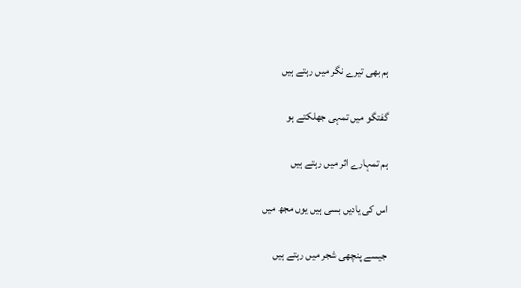ہم بھی تیرے نگر میں رہتے ہیں

گفتگو میں تمہی جھلکتے ہو

ہم تمہارے اثر میں رہتے ہیں

اس کی یادیں بسی ہیں یوں مجھ میں

جیسے پنچھی شجر میں رہتے ہیں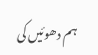ہم دھوئیں کی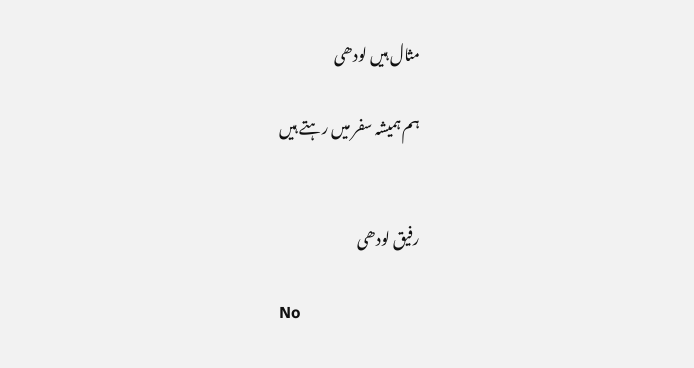مثال ہیں لودھی

ہم ہمیشہ سفر میں رہتے ہیں


رفیق لودھی

No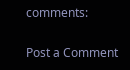comments:

Post a Comment